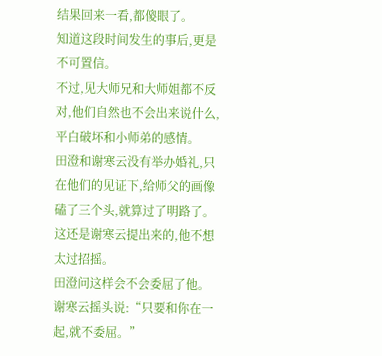结果回来一看,都傻眼了。
知道这段时间发生的事后,更是不可置信。
不过,见大师兄和大师姐都不反对,他们自然也不会出来说什么,平白破坏和小师弟的感情。
田澄和谢寒云没有举办婚礼,只在他们的见证下,给师父的画像磕了三个头,就算过了明路了。
这还是谢寒云提出来的,他不想太过招摇。
田澄问这样会不会委屈了他。
谢寒云摇头说:“只要和你在一起,就不委屈。”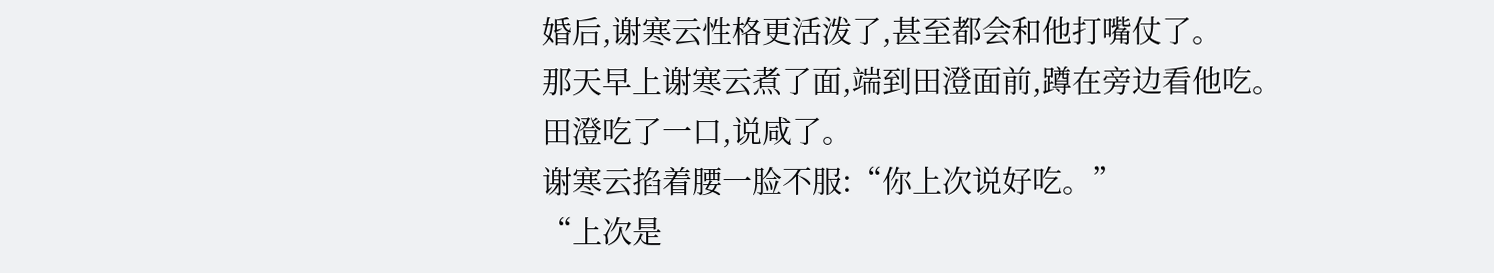婚后,谢寒云性格更活泼了,甚至都会和他打嘴仗了。
那天早上谢寒云煮了面,端到田澄面前,蹲在旁边看他吃。
田澄吃了一口,说咸了。
谢寒云掐着腰一脸不服:“你上次说好吃。”
“上次是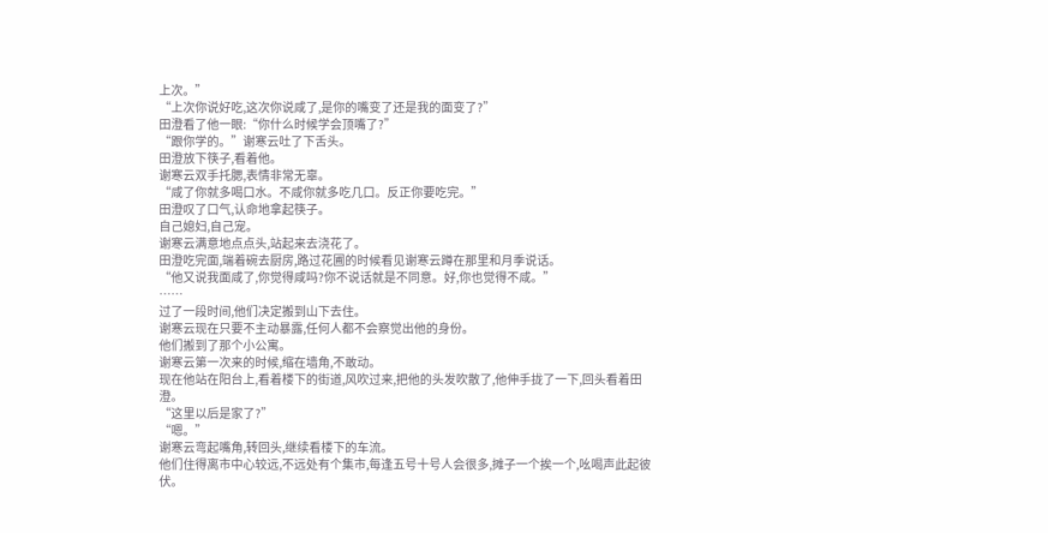上次。”
“上次你说好吃,这次你说咸了,是你的嘴变了还是我的面变了?”
田澄看了他一眼:“你什么时候学会顶嘴了?”
“跟你学的。”谢寒云吐了下舌头。
田澄放下筷子,看着他。
谢寒云双手托腮,表情非常无辜。
“咸了你就多喝口水。不咸你就多吃几口。反正你要吃完。”
田澄叹了口气,认命地拿起筷子。
自己媳妇,自己宠。
谢寒云满意地点点头,站起来去浇花了。
田澄吃完面,端着碗去厨房,路过花圃的时候看见谢寒云蹲在那里和月季说话。
“他又说我面咸了,你觉得咸吗?你不说话就是不同意。好,你也觉得不咸。”
……
过了一段时间,他们决定搬到山下去住。
谢寒云现在只要不主动暴露,任何人都不会察觉出他的身份。
他们搬到了那个小公寓。
谢寒云第一次来的时候,缩在墙角,不敢动。
现在他站在阳台上,看着楼下的街道,风吹过来,把他的头发吹散了,他伸手拢了一下,回头看着田澄。
“这里以后是家了?”
“嗯。”
谢寒云弯起嘴角,转回头,继续看楼下的车流。
他们住得离市中心较远,不远处有个集市,每逢五号十号人会很多,摊子一个挨一个,吆喝声此起彼伏。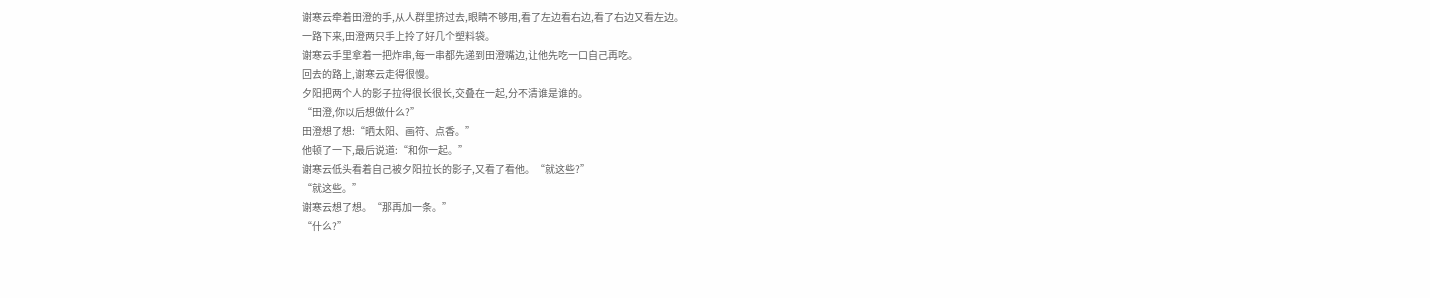谢寒云牵着田澄的手,从人群里挤过去,眼睛不够用,看了左边看右边,看了右边又看左边。
一路下来,田澄两只手上拎了好几个塑料袋。
谢寒云手里拿着一把炸串,每一串都先递到田澄嘴边,让他先吃一口自己再吃。
回去的路上,谢寒云走得很慢。
夕阳把两个人的影子拉得很长很长,交叠在一起,分不清谁是谁的。
“田澄,你以后想做什么?”
田澄想了想:“晒太阳、画符、点香。”
他顿了一下,最后说道:“和你一起。”
谢寒云低头看着自己被夕阳拉长的影子,又看了看他。“就这些?”
“就这些。”
谢寒云想了想。“那再加一条。”
“什么?”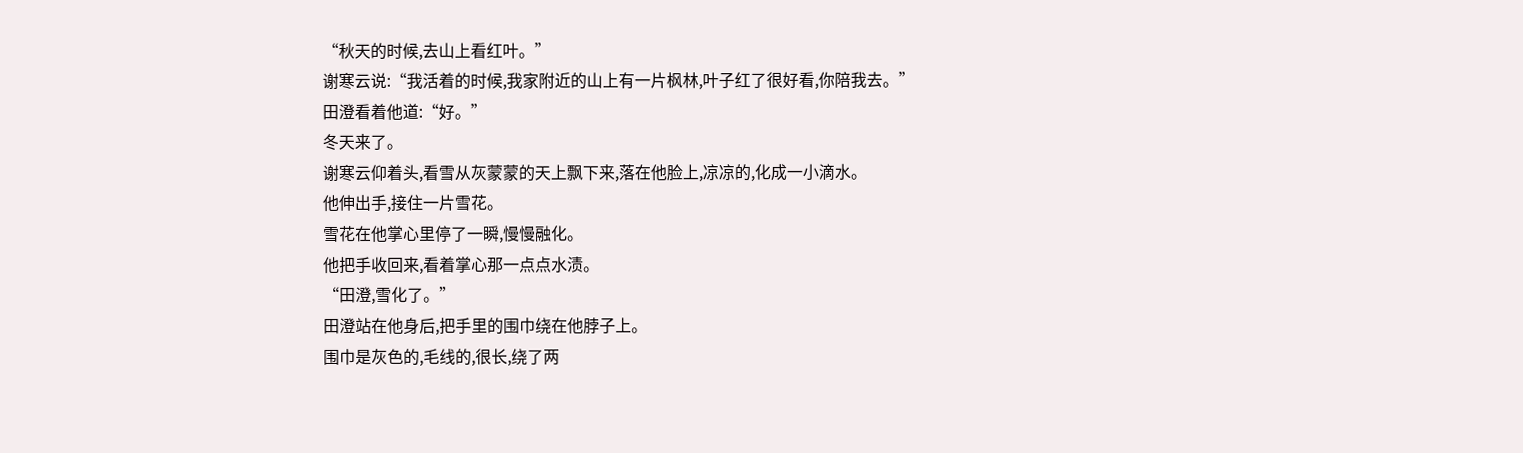“秋天的时候,去山上看红叶。”
谢寒云说:“我活着的时候,我家附近的山上有一片枫林,叶子红了很好看,你陪我去。”
田澄看着他道:“好。”
冬天来了。
谢寒云仰着头,看雪从灰蒙蒙的天上飘下来,落在他脸上,凉凉的,化成一小滴水。
他伸出手,接住一片雪花。
雪花在他掌心里停了一瞬,慢慢融化。
他把手收回来,看着掌心那一点点水渍。
“田澄,雪化了。”
田澄站在他身后,把手里的围巾绕在他脖子上。
围巾是灰色的,毛线的,很长,绕了两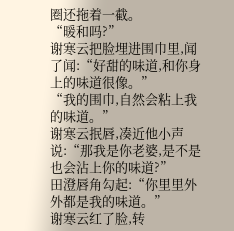圈还拖着一截。
“暖和吗?”
谢寒云把脸埋进围巾里,闻了闻:“好甜的味道,和你身上的味道很像。”
“我的围巾,自然会粘上我的味道。”
谢寒云抿唇,凑近他小声说:“那我是你老婆,是不是也会沾上你的味道?”
田澄唇角勾起:“你里里外外都是我的味道。”
谢寒云红了脸,转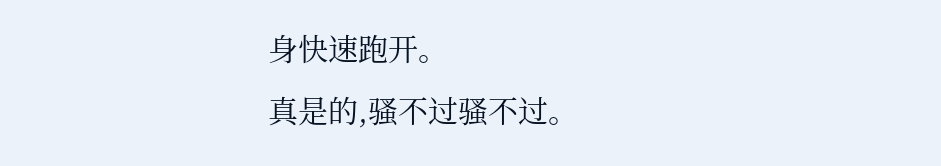身快速跑开。
真是的,骚不过骚不过。